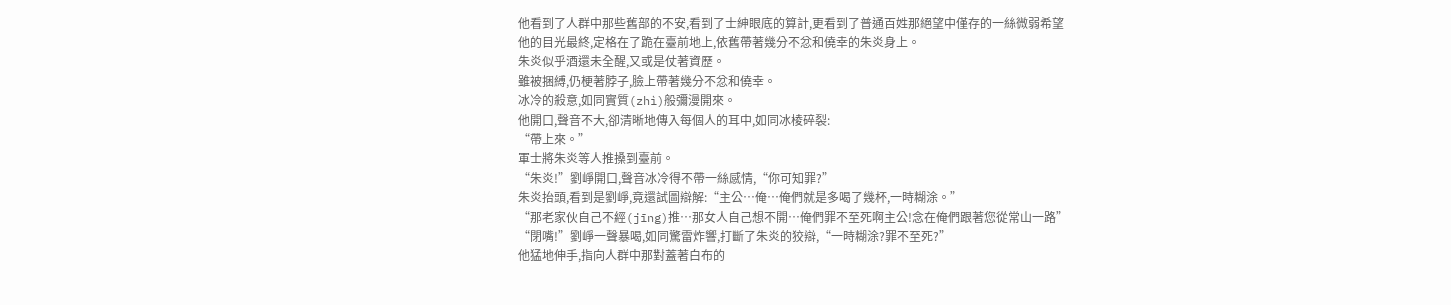他看到了人群中那些舊部的不安,看到了士紳眼底的算計,更看到了普通百姓那絕望中僅存的一絲微弱希望
他的目光最終,定格在了跪在臺前地上,依舊帶著幾分不忿和僥幸的朱炎身上。
朱炎似乎酒還未全醒,又或是仗著資歷。
雖被捆縛,仍梗著脖子,臉上帶著幾分不忿和僥幸。
冰冷的殺意,如同實質(zhì)般彌漫開來。
他開口,聲音不大,卻清晰地傳入每個人的耳中,如同冰棱碎裂:
“帶上來。”
軍士將朱炎等人推搡到臺前。
“朱炎!”劉崢開口,聲音冰冷得不帶一絲感情,“你可知罪?”
朱炎抬頭,看到是劉崢,竟還試圖辯解:“主公…俺…俺們就是多喝了幾杯,一時糊涂。”
“那老家伙自己不經(jīng)推…那女人自己想不開…俺們罪不至死啊主公!念在俺們跟著您從常山一路”
“閉嘴!”劉崢一聲暴喝,如同驚雷炸響,打斷了朱炎的狡辯,“一時糊涂?罪不至死?”
他猛地伸手,指向人群中那對蓋著白布的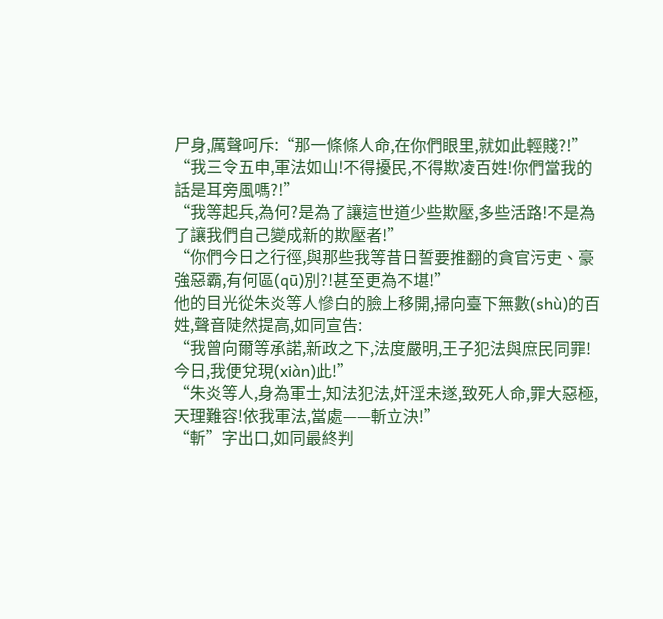尸身,厲聲呵斥:“那一條條人命,在你們眼里,就如此輕賤?!”
“我三令五申,軍法如山!不得擾民,不得欺凌百姓!你們當我的話是耳旁風嗎?!”
“我等起兵,為何?是為了讓這世道少些欺壓,多些活路!不是為了讓我們自己變成新的欺壓者!”
“你們今日之行徑,與那些我等昔日誓要推翻的貪官污吏、豪強惡霸,有何區(qū)別?!甚至更為不堪!”
他的目光從朱炎等人慘白的臉上移開,掃向臺下無數(shù)的百姓,聲音陡然提高,如同宣告:
“我曾向爾等承諾,新政之下,法度嚴明,王子犯法與庶民同罪!今日,我便兌現(xiàn)此!”
“朱炎等人,身為軍士,知法犯法,奸淫未遂,致死人命,罪大惡極,天理難容!依我軍法,當處——斬立決!”
“斬”字出口,如同最終判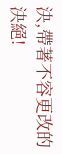決,帶著不容更改的決絕!